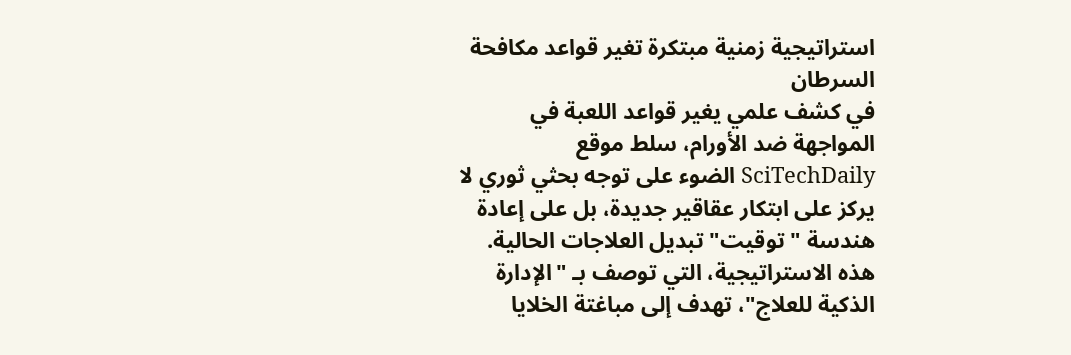استراتيجية زمنية مبتكرة تغير قواعد مكافحة السرطان
في كشف علمي يغير قواعد اللعبة في المواجهة ضد الأورام، سلط موقع SciTechDaily الضوء على توجه بحثي ثوري لا يركز على ابتكار عقاقير جديدة، بل على إعادة هندسة "توقيت" تبديل العلاجات الحالية. هذه الاستراتيجية، التي توصف بـ "الإدارة الذكية للعلاج"، تهدف إلى مباغتة الخلايا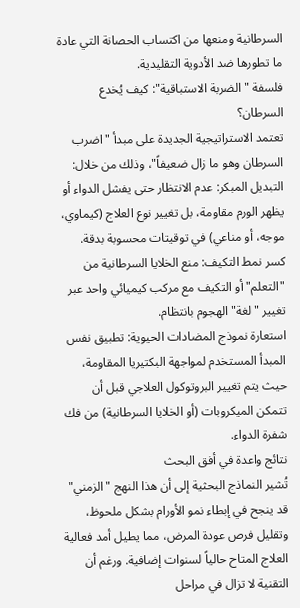السرطانية ومنعها من اكتساب الحصانة التي عادة ما تطورها ضد الأدوية التقليدية.
فلسفة "الضربة الاستباقية": كيف يُخدع السرطان؟
تعتمد الاستراتيجية الجديدة على مبدأ "اضرب السرطان وهو ما زال ضعيفاً"، وذلك من خلال:
التبديل المبكر: عدم الانتظار حتى يفشل الدواء أو يظهر الورم مقاومة، بل تغيير نوع العلاج (كيماوي، موجه، أو مناعي) في توقيتات محسوبة بدقة.
كسر نمط التكيف: منع الخلايا السرطانية من "التعلم" أو التكيف مع مركب كيميائي واحد عبر تغيير "لغة" الهجوم بانتظام.
استعارة نموذج المضادات الحيوية: تطبيق نفس المبدأ المستخدم لمواجهة البكتيريا المقاومة، حيث يتم تغيير البروتوكول العلاجي قبل أن تتمكن الميكروبات (أو الخلايا السرطانية) من فك شفرة الدواء.
نتائج واعدة في أفق البحث
تُشير النماذج البحثية إلى أن هذا النهج "الزمني" قد ينجح في إبطاء نمو الأورام بشكل ملحوظ، وتقليل فرص عودة المرض، مما يطيل أمد فعالية العلاج المتاح حالياً لسنوات إضافية. ورغم أن التقنية لا تزال في مراحل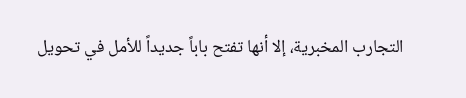التجارب المخبرية، إلا أنها تفتح باباً جديداً للأمل في تحويل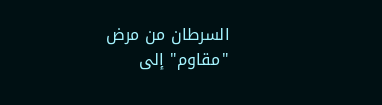السرطان من مرض "مقاوم" إلى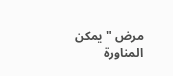مرض "يمكن المناورة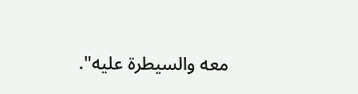معه والسيطرة عليه".